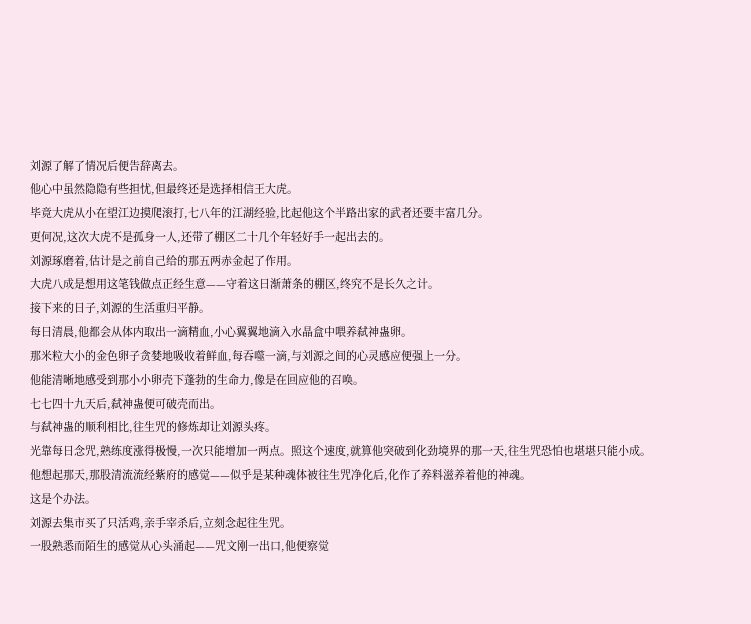刘源了解了情况后便告辞离去。
他心中虽然隐隐有些担忧,但最终还是选择相信王大虎。
毕竟大虎从小在望江边摸爬滚打,七八年的江湖经验,比起他这个半路出家的武者还要丰富几分。
更何况,这次大虎不是孤身一人,还带了棚区二十几个年轻好手一起出去的。
刘源琢磨着,估计是之前自己给的那五两赤金起了作用。
大虎八成是想用这笔钱做点正经生意——守着这日渐萧条的棚区,终究不是长久之计。
接下来的日子,刘源的生活重归平静。
每日清晨,他都会从体内取出一滴精血,小心翼翼地滴入水晶盒中喂养弑神蛊卵。
那米粒大小的金色卵子贪婪地吸收着鲜血,每吞噬一滴,与刘源之间的心灵感应便强上一分。
他能清晰地感受到那小小卵壳下蓬勃的生命力,像是在回应他的召唤。
七七四十九天后,弑神蛊便可破壳而出。
与弑神蛊的顺利相比,往生咒的修炼却让刘源头疼。
光靠每日念咒,熟练度涨得极慢,一次只能增加一两点。照这个速度,就算他突破到化劲境界的那一天,往生咒恐怕也堪堪只能小成。
他想起那天,那股清流流经紫府的感觉——似乎是某种魂体被往生咒净化后,化作了养料滋养着他的神魂。
这是个办法。
刘源去集市买了只活鸡,亲手宰杀后,立刻念起往生咒。
一股熟悉而陌生的感觉从心头涌起——咒文刚一出口,他便察觉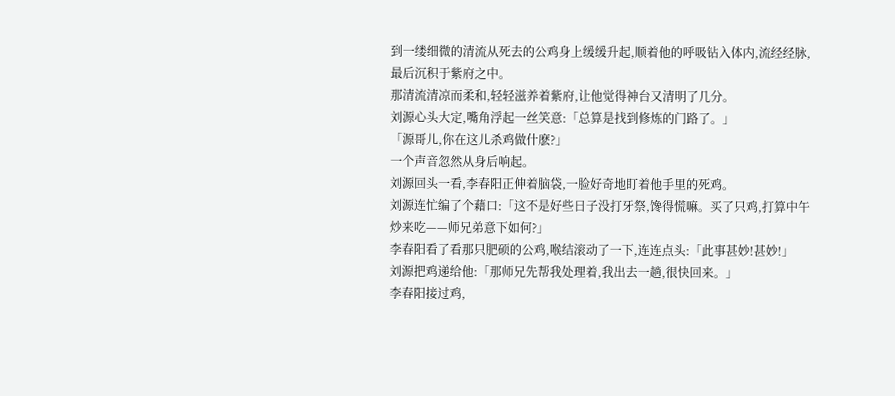到一缕细微的清流从死去的公鸡身上缓缓升起,顺着他的呼吸钻入体内,流经经脉,最后沉积于紫府之中。
那清流清凉而柔和,轻轻滋养着紫府,让他觉得神台又清明了几分。
刘源心头大定,嘴角浮起一丝笑意:「总算是找到修炼的门路了。」
「源哥儿,你在这儿杀鸡做什麽?」
一个声音忽然从身后响起。
刘源回头一看,李春阳正伸着脑袋,一脸好奇地盯着他手里的死鸡。
刘源连忙编了个藉口:「这不是好些日子没打牙祭,馋得慌嘛。买了只鸡,打算中午炒来吃——师兄弟意下如何?」
李春阳看了看那只肥硕的公鸡,喉结滚动了一下,连连点头:「此事甚妙!甚妙!」
刘源把鸡递给他:「那师兄先帮我处理着,我出去一趟,很快回来。」
李春阳接过鸡,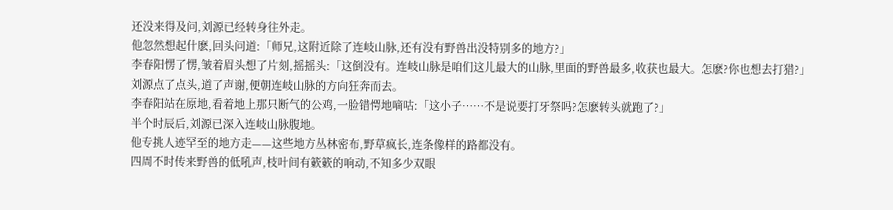还没来得及问,刘源已经转身往外走。
他忽然想起什麽,回头问道:「师兄,这附近除了连岐山脉,还有没有野兽出没特别多的地方?」
李春阳愣了愣,皱着眉头想了片刻,摇摇头:「这倒没有。连岐山脉是咱们这儿最大的山脉,里面的野兽最多,收获也最大。怎麽?你也想去打猎?」
刘源点了点头,道了声谢,便朝连岐山脉的方向狂奔而去。
李春阳站在原地,看着地上那只断气的公鸡,一脸错愕地嘀咕:「这小子……不是说要打牙祭吗?怎麽转头就跑了?」
半个时辰后,刘源已深入连岐山脉腹地。
他专挑人迹罕至的地方走——这些地方丛林密布,野草疯长,连条像样的路都没有。
四周不时传来野兽的低吼声,枝叶间有簌簌的响动,不知多少双眼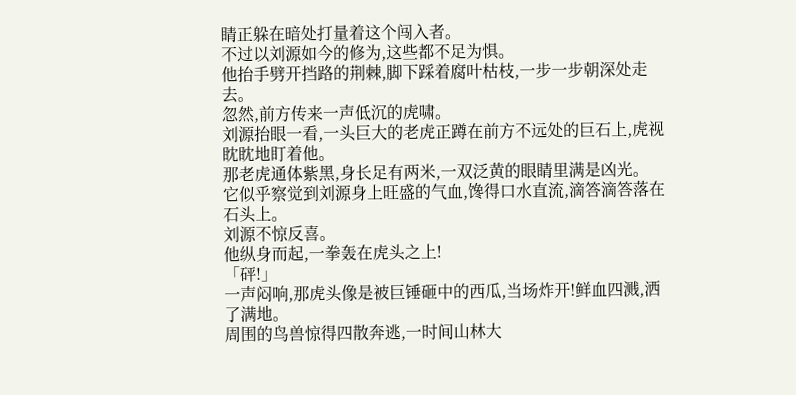睛正躲在暗处打量着这个闯入者。
不过以刘源如今的修为,这些都不足为惧。
他抬手劈开挡路的荆棘,脚下踩着腐叶枯枝,一步一步朝深处走去。
忽然,前方传来一声低沉的虎啸。
刘源抬眼一看,一头巨大的老虎正蹲在前方不远处的巨石上,虎视眈眈地盯着他。
那老虎通体紫黑,身长足有两米,一双泛黄的眼睛里满是凶光。
它似乎察觉到刘源身上旺盛的气血,馋得口水直流,滴答滴答落在石头上。
刘源不惊反喜。
他纵身而起,一拳轰在虎头之上!
「砰!」
一声闷响,那虎头像是被巨锤砸中的西瓜,当场炸开!鲜血四溅,洒了满地。
周围的鸟兽惊得四散奔逃,一时间山林大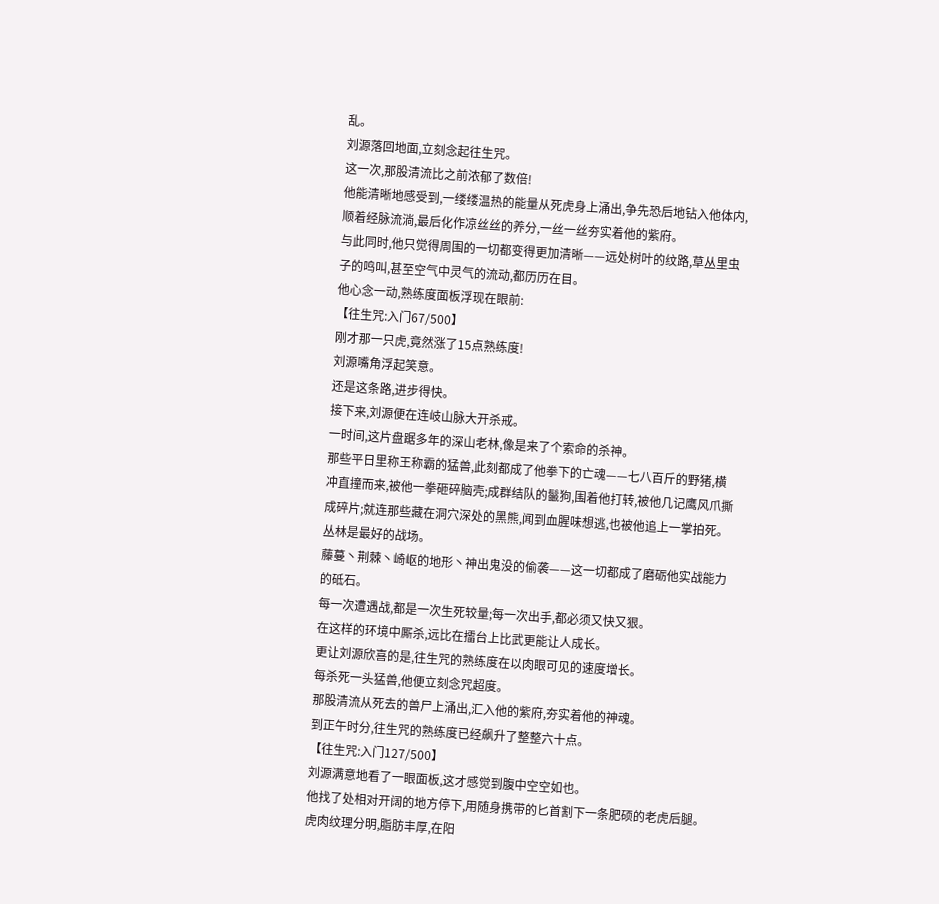乱。
刘源落回地面,立刻念起往生咒。
这一次,那股清流比之前浓郁了数倍!
他能清晰地感受到,一缕缕温热的能量从死虎身上涌出,争先恐后地钻入他体内,顺着经脉流淌,最后化作凉丝丝的养分,一丝一丝夯实着他的紫府。
与此同时,他只觉得周围的一切都变得更加清晰——远处树叶的纹路,草丛里虫子的鸣叫,甚至空气中灵气的流动,都历历在目。
他心念一动,熟练度面板浮现在眼前:
【往生咒:入门67/500】
刚才那一只虎,竟然涨了15点熟练度!
刘源嘴角浮起笑意。
还是这条路,进步得快。
接下来,刘源便在连岐山脉大开杀戒。
一时间,这片盘踞多年的深山老林,像是来了个索命的杀神。
那些平日里称王称霸的猛兽,此刻都成了他拳下的亡魂——七八百斤的野猪,横冲直撞而来,被他一拳砸碎脑壳;成群结队的鬣狗,围着他打转,被他几记鹰风爪撕成碎片;就连那些藏在洞穴深处的黑熊,闻到血腥味想逃,也被他追上一掌拍死。
丛林是最好的战场。
藤蔓丶荆棘丶崎岖的地形丶神出鬼没的偷袭——这一切都成了磨砺他实战能力的砥石。
每一次遭遇战,都是一次生死较量;每一次出手,都必须又快又狠。
在这样的环境中厮杀,远比在擂台上比武更能让人成长。
更让刘源欣喜的是,往生咒的熟练度在以肉眼可见的速度增长。
每杀死一头猛兽,他便立刻念咒超度。
那股清流从死去的兽尸上涌出,汇入他的紫府,夯实着他的神魂。
到正午时分,往生咒的熟练度已经飙升了整整六十点。
【往生咒:入门127/500】
刘源满意地看了一眼面板,这才感觉到腹中空空如也。
他找了处相对开阔的地方停下,用随身携带的匕首割下一条肥硕的老虎后腿。
虎肉纹理分明,脂肪丰厚,在阳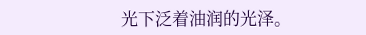光下泛着油润的光泽。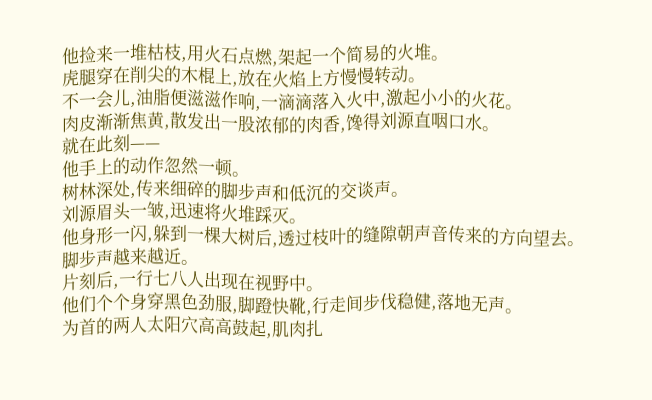他捡来一堆枯枝,用火石点燃,架起一个简易的火堆。
虎腿穿在削尖的木棍上,放在火焰上方慢慢转动。
不一会儿,油脂便滋滋作响,一滴滴落入火中,激起小小的火花。
肉皮渐渐焦黄,散发出一股浓郁的肉香,馋得刘源直咽口水。
就在此刻——
他手上的动作忽然一顿。
树林深处,传来细碎的脚步声和低沉的交谈声。
刘源眉头一皱,迅速将火堆踩灭。
他身形一闪,躲到一棵大树后,透过枝叶的缝隙朝声音传来的方向望去。
脚步声越来越近。
片刻后,一行七八人出现在视野中。
他们个个身穿黑色劲服,脚蹬快靴,行走间步伐稳健,落地无声。
为首的两人太阳穴高高鼓起,肌肉扎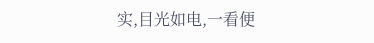实,目光如电,一看便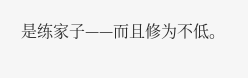是练家子——而且修为不低。